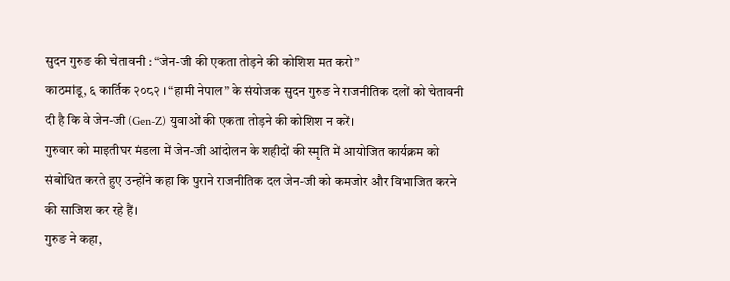सुदन गुरुङ की चेतावनी : “जेन-जी की एकता तोड़ने की कोशिश मत करो”
काठमांडू, ६ कार्तिक २०८२ । “हामी नेपाल” के संयोजक सुदन गुरुङ ने राजनीतिक दलों को चेतावनी दी है कि वे जेन-जी (Gen-Z) युवाओं की एकता तोड़ने की कोशिश न करें।
गुरुवार को माइतीघर मंडला में जेन-जी आंदोलन के शहीदों की स्मृति में आयोजित कार्यक्रम को संबोधित करते हुए उन्होंने कहा कि पुराने राजनीतिक दल जेन-जी को कमजोर और विभाजित करने की साजिश कर रहे हैं।
गुरुङ ने कहा,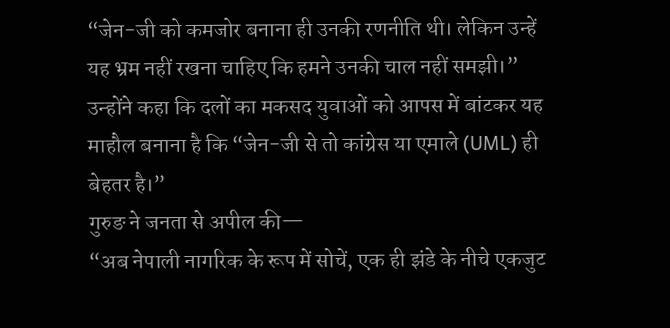“जेन-जी को कमजोर बनाना ही उनकी रणनीति थी। लेकिन उन्हें यह भ्रम नहीं रखना चाहिए कि हमने उनकी चाल नहीं समझी।”
उन्होंने कहा कि दलों का मकसद युवाओं को आपस में बांटकर यह माहौल बनाना है कि “जेन-जी से तो कांग्रेस या एमाले (UML) ही बेहतर है।”
गुरुङ ने जनता से अपील की—
“अब नेपाली नागरिक के रूप में सोचें, एक ही झंडे के नीचे एकजुट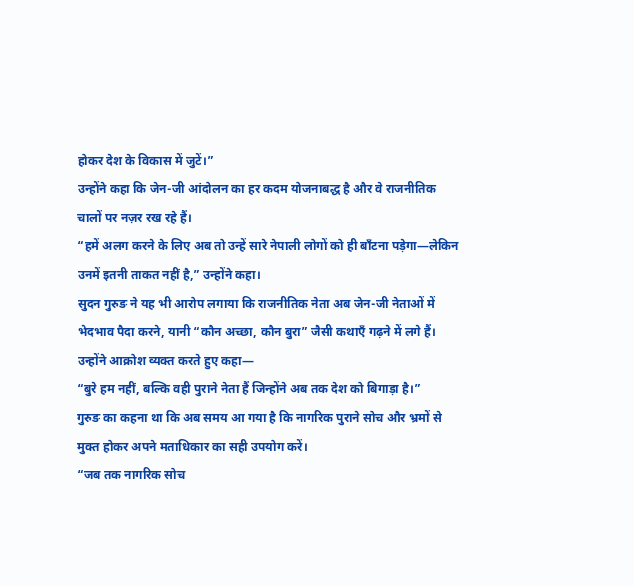होकर देश के विकास में जुटें।”
उन्होंने कहा कि जेन-जी आंदोलन का हर कदम योजनाबद्ध है और वे राजनीतिक चालों पर नज़र रख रहे हैं।
“हमें अलग करने के लिए अब तो उन्हें सारे नेपाली लोगों को ही बाँटना पड़ेगा—लेकिन उनमें इतनी ताकत नहीं है,” उन्होंने कहा।
सुदन गुरुङ ने यह भी आरोप लगाया कि राजनीतिक नेता अब जेन-जी नेताओं में भेदभाव पैदा करने, यानी “कौन अच्छा, कौन बुरा” जैसी कथाएँ गढ़ने में लगे हैं।
उन्होंने आक्रोश व्यक्त करते हुए कहा—
“बुरे हम नहीं, बल्कि वही पुराने नेता हैं जिन्होंने अब तक देश को बिगाड़ा है।”
गुरुङ का कहना था कि अब समय आ गया है कि नागरिक पुराने सोच और भ्रमों से मुक्त होकर अपने मताधिकार का सही उपयोग करें।
“जब तक नागरिक सोच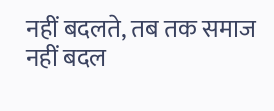नहीं बदलते, तब तक समाज नहीं बदल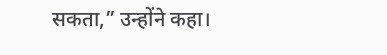सकता,” उन्होंने कहा।